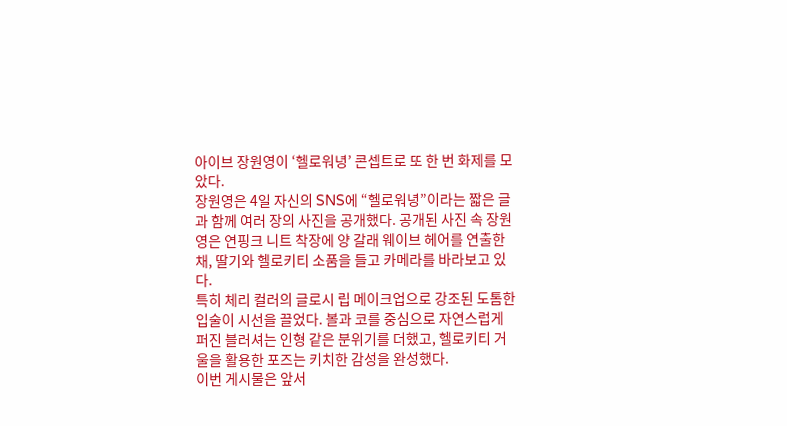아이브 장원영이 ‘헬로워녕’ 콘셉트로 또 한 번 화제를 모았다.
장원영은 4일 자신의 SNS에 “헬로워녕”이라는 짧은 글과 함께 여러 장의 사진을 공개했다. 공개된 사진 속 장원영은 연핑크 니트 착장에 양 갈래 웨이브 헤어를 연출한 채, 딸기와 헬로키티 소품을 들고 카메라를 바라보고 있다.
특히 체리 컬러의 글로시 립 메이크업으로 강조된 도톰한 입술이 시선을 끌었다. 볼과 코를 중심으로 자연스럽게 퍼진 블러셔는 인형 같은 분위기를 더했고, 헬로키티 거울을 활용한 포즈는 키치한 감성을 완성했다.
이번 게시물은 앞서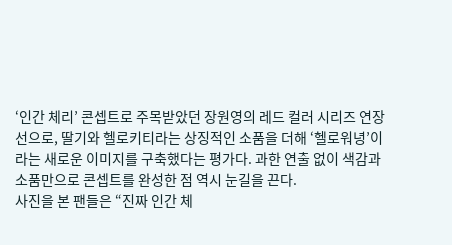‘인간 체리’ 콘셉트로 주목받았던 장원영의 레드 컬러 시리즈 연장선으로, 딸기와 헬로키티라는 상징적인 소품을 더해 ‘헬로워녕’이라는 새로운 이미지를 구축했다는 평가다. 과한 연출 없이 색감과 소품만으로 콘셉트를 완성한 점 역시 눈길을 끈다.
사진을 본 팬들은 “진짜 인간 체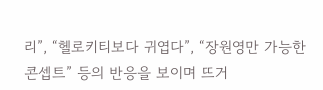리”, “헬로키티보다 귀엽다”, “장원영만 가능한 콘셉트” 등의 반응을 보이며 뜨거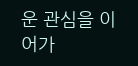운 관심을 이어가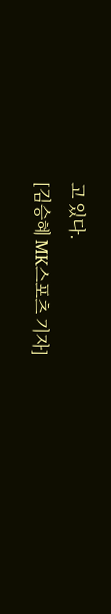고 있다.
[김승혜 MK스포츠 기자]